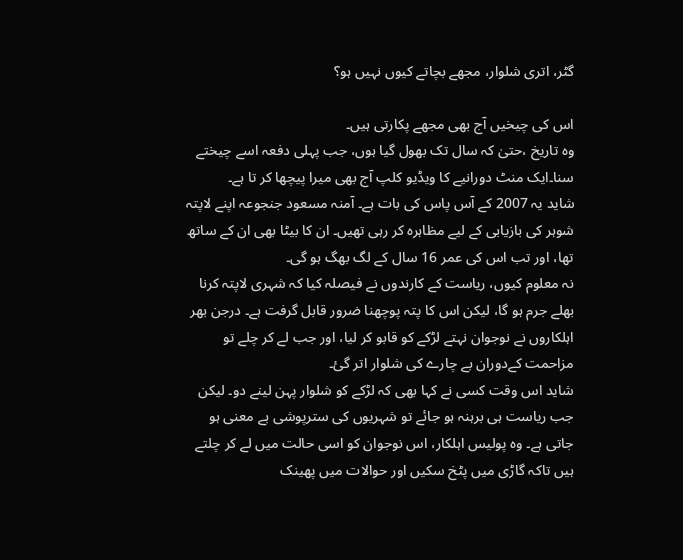گٹر، اتری شلوار، مجھے بچاتے کیوں نہیں ہو؟

اس کی چیخیں آج بھی مجھے پکارتی ہیں۔
وہ تاریخ ،حتیٰ کہ سال تک بھول گیا ہوں، جب پہلی دفعہ اسے چیختے سنا۔ایک منٹ دورانیے کا ویڈیو کلپ آج بھی میرا پیچھا کر تا ہے۔
شاید یہ 2007 کے آس پاس کی بات ہے۔ آمنہ مسعود جنجوعہ اپنے لاپتہ شوہر کی بازیابی کے لیے مظاہرہ کر رہی تھیں۔ ان کا بیٹا بھی ان کے ساتھ تھا، اور تب اس کی عمر 16 سال کے لگ بھگ ہو گی۔
نہ معلوم کیوں، ریاست کے کارندوں نے فیصلہ کیا کہ شہری لاپتہ کرنا بھلے جرم ہو گا، لیکن اس کا پتہ پوچھنا ضرور قابل گرفت ہے۔ درجن بھر اہلکاروں نے نوجوان نہتے لڑکے کو قابو کر لیا، اور جب لے کر چلے تو مزاحمت کےدوران بے چارے کی شلوار اتر گئ۔
شاید اس وقت کسی نے کہا بھی کہ لڑکے کو شلوار پہن لینے دو۔ لیکن جب ریاست ہی برہنہ ہو جائے تو شہریوں کی سترپوشی بے معنی ہو جاتی ہے۔ وہ پولیس اہلکار، اس نوجوان کو اسی حالت میں لے کر چلتے ہیں تاکہ گاڑی میں پٹخ سکیں اور حوالات میں پھینک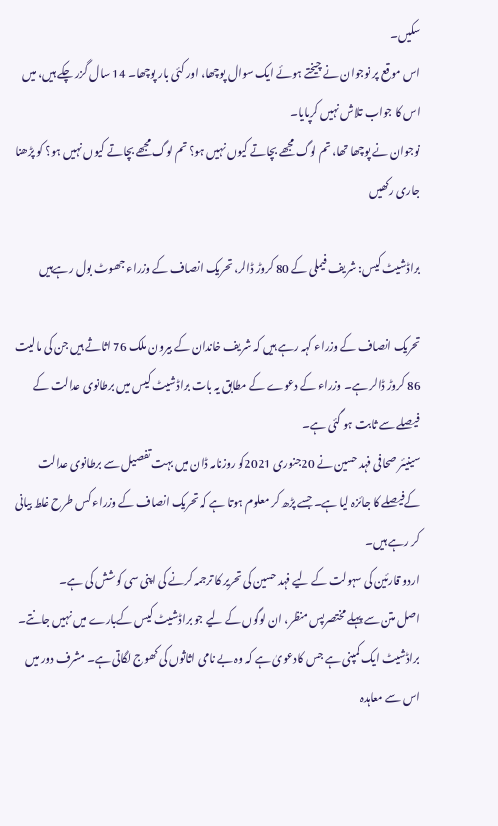سکیں۔
اس موقع پر نوجوان نے چیختے ہوئے ایک سوال پوچھا، اور کئی بار پوچھا۔ 14 سال گزر چکے ہیں، میں اس کا جواب تلاش نہیں کرپایا۔
نوجوان نے پوچھا تھا، تم لوگ مجھے بچاتے کیوں نہیں ہو؟ تم لوگ مجھے بچاتے کیوں نہیں ہو؟ کو پڑھنا جاری رکھیں

براڈشیٹ کیس: شریف فیملی کے 80 کروڑ ڈالر، تحریک انصاف کے وزراء جھوٹ بول رہےہیں

تحریک انصاف کے وزراء کہہ رہے ہیں کہ شریف خاندان کے بیرون ملک 76 اثاثے ہیں جن کی مالیت 86 کروڑ ڈالر ہے۔ وزراء کے دعوے کے مطابق یہ بات براڈشیٹ کیس میں برطانوی عدالت کے فیصلے سے ثابت ہو گئی ہے۔
سینیئر صحافی فہد حسین نے 20جنوری 2021کو روزنامہ ڈان میں بہت تفصیل سے برطانوی عدالت کےفیصلے کا جائزہ لیا ہے۔ جسے پڑھ کر معلوم ہوتا ہے کہ تحریک انصاف کے وزراء کس طرح غلط بیانی کر رہے ہیں۔
اردو قارئین کی سہولت کے لیے فہد حسین کی تحریر کا ترجمہ کرنے کی اپنی سی کوشش کی ہے۔
اصل متن سے پہلے مختصرپس منظر، ان لوگوں کے لیے جو براڈشیٹ کیس کےبارے میں نہیں جانتے۔
براڈشیٹ ایک کمپنی ہے جس کادعویٰ ہے کہ وہ بے نامی اثاثوں کی کھوج لگاتی ہے۔ مشرف دور میں اس سے معاہدہ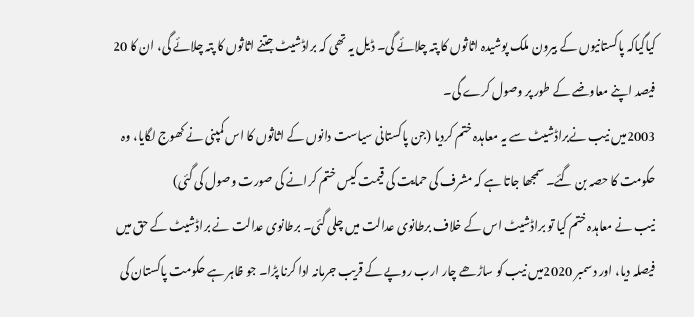کیاگیاکہ پاکستانیوں کے بیرون ملک پوشیدہ اثاثوں کا پتہ چلائے گی۔ ڈیل یہ تھی کہ براڈشیٹ جتنے اثاثوں کا پتہ چلائے گی، ان کا 20 فیصد اپنے معاوضے کے طور پر وصول کرے گی۔
2003میں نیب نےبراڈشیٹ سے یہ معاہدہ ختم کردیا (جن پاکستانی سیاست دانوں کے اثاثوں کا اس کمپنی نے کھوج لگایا، وہ حکومت کا حصہ بن گئے۔ سمجھا جاتا ہے کہ مشرف کی حمایت کی قیمت کیس ختم کرانے کی صورت وصول کی گئی)
نیب نے معاہدہ ختم کیا تو براڈشیٹ اس کے خلاف برطانوی عدالت میں چلی گئی۔ برطانوی عدالت نے براڈشیٹ کے حق میں فیصلہ دیا، اور دسمبر 2020میں نیب کو ساڑھے چار ارب روپے کے قریب جرمانہ ادا کرنا پڑا۔ جو ظاہر ہے حکومت پاکستان کی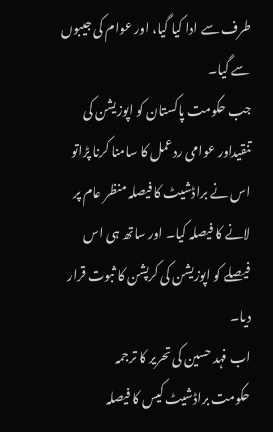طرف سے ادا کیا گیا، اور عوام کی جیبوں سے گیا۔
جب حکومت پاکستان کو اپوزیشن کی تنقیداور عوامی ردعمل کا سامنا کرنا پڑاتو اس نے براڈشیٹ کا فیصلہ منظر عام پر لانے کا فیصلہ کیا۔ اور ساتھ ہی اس فیصلے کو اپوزیشن کی کرپشن کا ثبوت قرار دیا۔
اب فہد حسین کی تحریر کا ترجمہ
حکومت براڈشیٹ کیس کا فیصلہ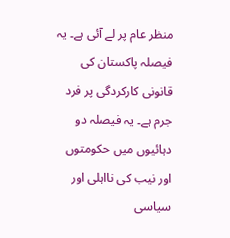منظر عام پر لے آئی ہے۔ یہ فیصلہ پاکستان کی قانونی کارکردگی پر فرد جرم ہے۔ یہ فیصلہ دو دہائیوں میں حکومتوں اور نیب کی نااہلی اور سیاسی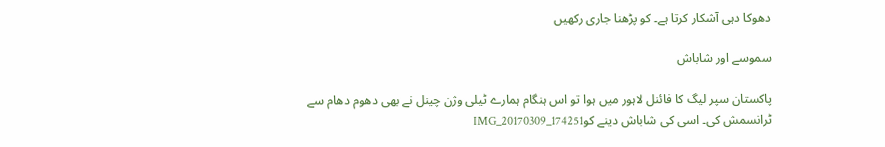دھوکا دہی آشکار کرتا ہے۔ کو پڑھنا جاری رکھیں

سموسے اور شاباش

پاکستان سپر لیگ کا فائنل لاہور میں ہوا تو اس ہنگام ہمارے ٹیلی وژن چینل نے بھی دھوم دھام سے ٹرانسمش کی۔ اسی کی شاباش دینے کوIMG_20170309_174251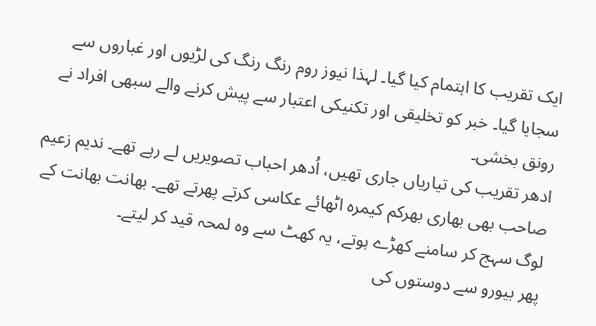ایک تقریب کا اہتمام کیا گیا۔ لہذا نیوز روم رنگ رنگ کی لڑیوں اور غباروں سے سجایا گیا۔ خبر کو تخلیقی اور تکنیکی اعتبار سے پیش کرنے والے سبھی افراد نے رونق بخشی۔
ادھر تقریب کی تیاریاں جاری تھیں، اُدھر احباب تصویریں لے رہے تھے۔ ندیم زعیم صاحب بھی بھاری بھرکم کیمرہ اٹھائے عکاسی کرتے پھرتے تھے۔ بھانت بھانت کے لوگ سہج کر سامنے کھڑے ہوتے، یہ کھٹ سے وہ لمحہ قید کر لیتے۔
پھر بیورو سے دوستوں کی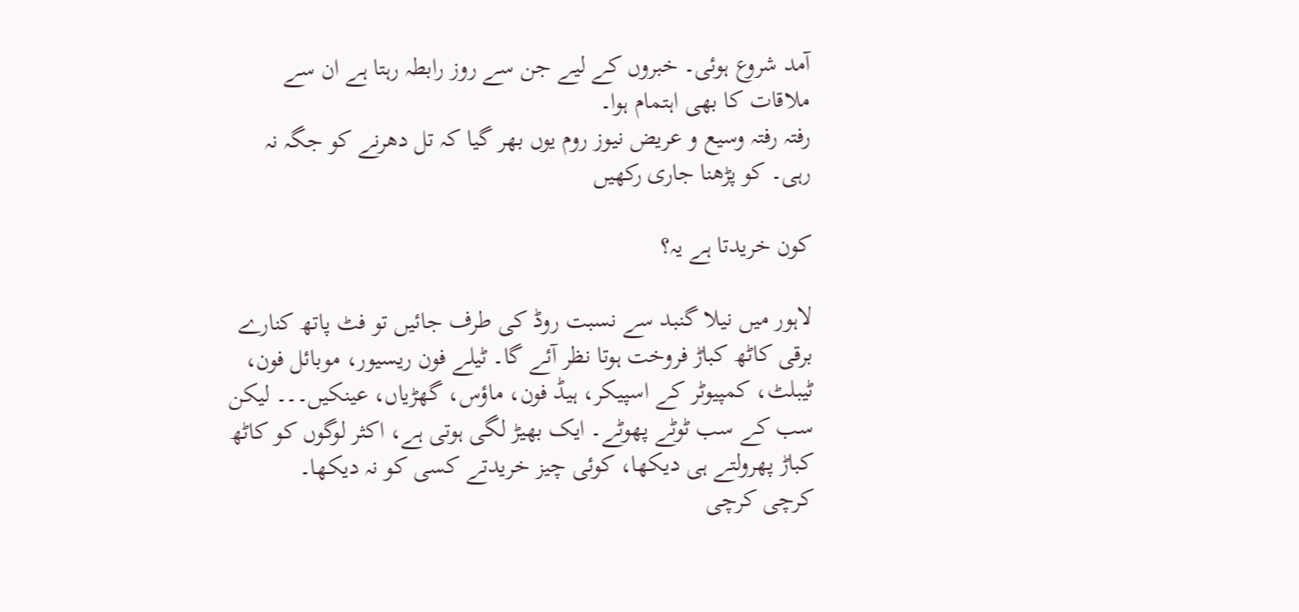آمد شروع ہوئی۔ خبروں کے لیے جن سے روز رابطہ رہتا ہے ان سے ملاقات کا بھی اہتمام ہوا۔
رفتہ رفتہ وسیع و عریض نیوز روم یوں بھر گیا کہ تل دھرنے کو جگہ نہ رہی۔ کو پڑھنا جاری رکھیں

کون خریدتا ہے یہ؟

لاہور میں نیلا گنبد سے نسبت روڈ کی طرف جائیں تو فٹ پاتھ کنارے برقی کاٹھ کباڑ فروخت ہوتا نظر آئے گا۔ ٹیلے فون ریسیور، موبائل فون، ٹیبلٹ، کمپیوٹر کے اسپیکر، ہیڈ فون، ماؤس، گھڑیاں، عینکیں۔۔۔ لیکن سب کے سب ٹوٹے پھوٹے۔ ایک بھیڑ لگی ہوتی ہے، اکثر لوگوں کو کاٹھ کباڑ پھرولتے ہی دیکھا، کوئی چیز خریدتے کسی کو نہ دیکھا۔
کرچی کرچی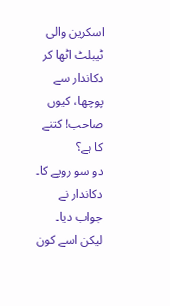اسکرین والی ٹیبلٹ اٹھا کر دکاندار سے پوچھا، کیوں صاحب! کتنے کا ہے؟
دو سو روپے کا۔ دکاندار نے جواب دیا۔
لیکن اسے کون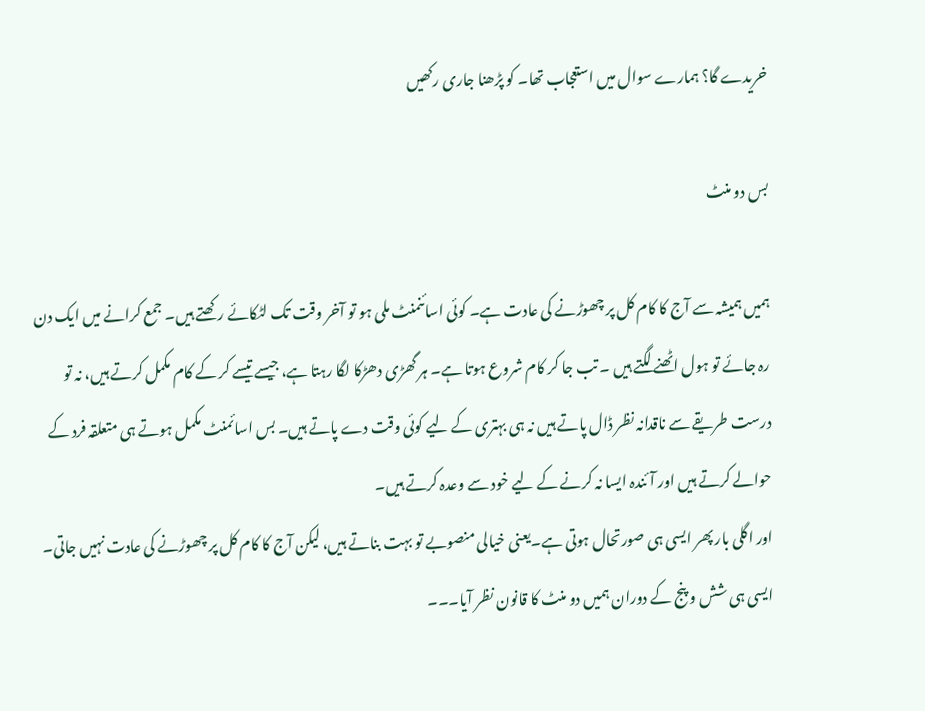خریدے گا؟ ہمارے سوال میں استعجاب تھا۔ کو پڑھنا جاری رکھیں

بس دو منٹ

ہمیں ہمیشہ سے آج کا کام کل پر چھوڑنے کی عادت ہے۔ کوئی اسائنمنٹ ملی ہو تو آخر وقت تک لٹکائے رکھتے ہیں۔ جمع کرانے میں ایک دن رہ جائے تو ہول اٹھنے لگتے ہیں ۔ تب جا کر کام شروع ہوتا ہے۔ ہر گھڑی دھڑکا لگا رہتا ہے، جیسے تیسے کر کے کام مکمل کرتے ہیں، نہ تو درست طریقے سے ناقدانہ نظر ڈال پاتے ہیں نہ ہی بہتری کے لیے کوئی وقت دے پاتے ہیں۔ بس اسائمنٹ مکمل ہوتے ہی متعلقہ فرد کے حوالے کرتے ہیں اور آئندہ ایسا نہ کرنے کے لیے خود سے وعدہ کرتے ہیں۔
اور اگلی بار پھر ایسی ہی صورتحال ہوتی ہے۔یعنی خیالی منصوبے تو بہت بناتے ہیں، لیکن آج کا کام کل پر چھوڑنے کی عادت نہیں جاتی۔
ایسی ہی شش و پنج کے دوران ہمیں دو منٹ کا قانون نظر آیا۔۔۔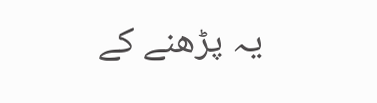یہ پڑھنے کے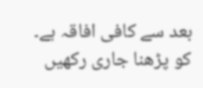بعد سے کافی افاقہ ہے۔ کو پڑھنا جاری رکھیں